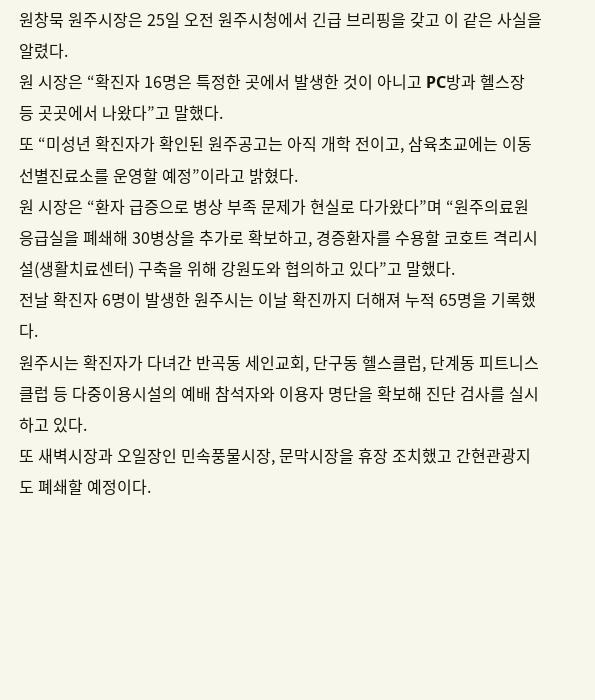원창묵 원주시장은 25일 오전 원주시청에서 긴급 브리핑을 갖고 이 같은 사실을 알렸다.
원 시장은 “확진자 16명은 특정한 곳에서 발생한 것이 아니고 PC방과 헬스장 등 곳곳에서 나왔다”고 말했다.
또 “미성년 확진자가 확인된 원주공고는 아직 개학 전이고, 삼육초교에는 이동 선별진료소를 운영할 예정”이라고 밝혔다.
원 시장은 “환자 급증으로 병상 부족 문제가 현실로 다가왔다”며 “원주의료원 응급실을 폐쇄해 30병상을 추가로 확보하고, 경증환자를 수용할 코호트 격리시설(생활치료센터) 구축을 위해 강원도와 협의하고 있다”고 말했다.
전날 확진자 6명이 발생한 원주시는 이날 확진까지 더해져 누적 65명을 기록했다.
원주시는 확진자가 다녀간 반곡동 세인교회, 단구동 헬스클럽, 단계동 피트니스클럽 등 다중이용시설의 예배 참석자와 이용자 명단을 확보해 진단 검사를 실시하고 있다.
또 새벽시장과 오일장인 민속풍물시장, 문막시장을 휴장 조치했고 간현관광지도 폐쇄할 예정이다.